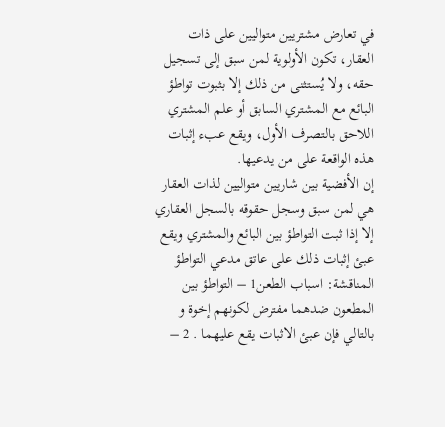في تعارض مشتريين متواليين على ذات العقار، تكون الأولوية لمن سبق إلى تسجيل حقه، ولا يُستثنى من ذلك إلا بثبوت تواطؤ البائع مع المشتري السابق أو علم المشتري اللاحق بالتصرف الأول، ويقع عبء إثبات هذه الواقعة على من يدعيها.
إن الأفضية بين شاريين متواليين لذات العقار هي لمن سبق وسجل حقوقه بالسجل العقاري إلا إذا ثبت التواطؤ بين البائع والمشتري ويقع عبئ إثبات ذلك على عاتق مدعي التواطؤ المناقشة: اسباب الطعن1 – التواطؤ بين المطعون ضدهما مفترض لكونهم إخوة و بالتالي فإن عبئ الاثبات يقع عليهما . 2 –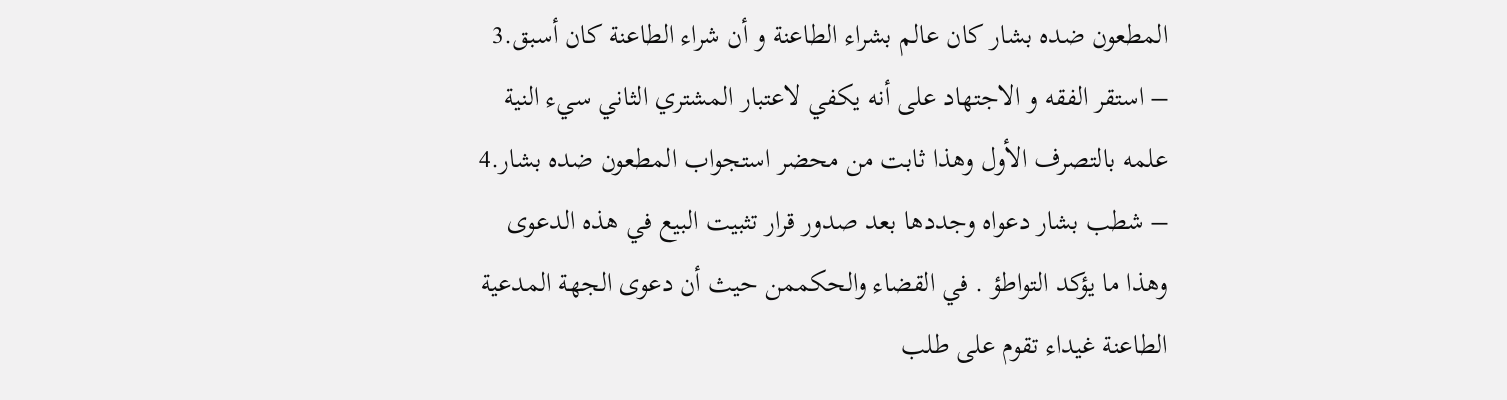المطعون ضده بشار كان عالم بشراء الطاعنة و أن شراء الطاعنة كان أسبق.3 – استقر الفقه و الاجتهاد على أنه يكفي لاعتبار المشتري الثاني سيء النية علمه بالتصرف الأول وهذا ثابت من محضر استجواب المطعون ضده بشار.4 – شطب بشار دعواه وجددها بعد صدور قرار تثبيت البيع في هذه الدعوى وهذا ما يؤكد التواطؤ . في القضاء والحكممن حيث أن دعوى الجهة المدعية الطاعنة غيداء تقوم على طلب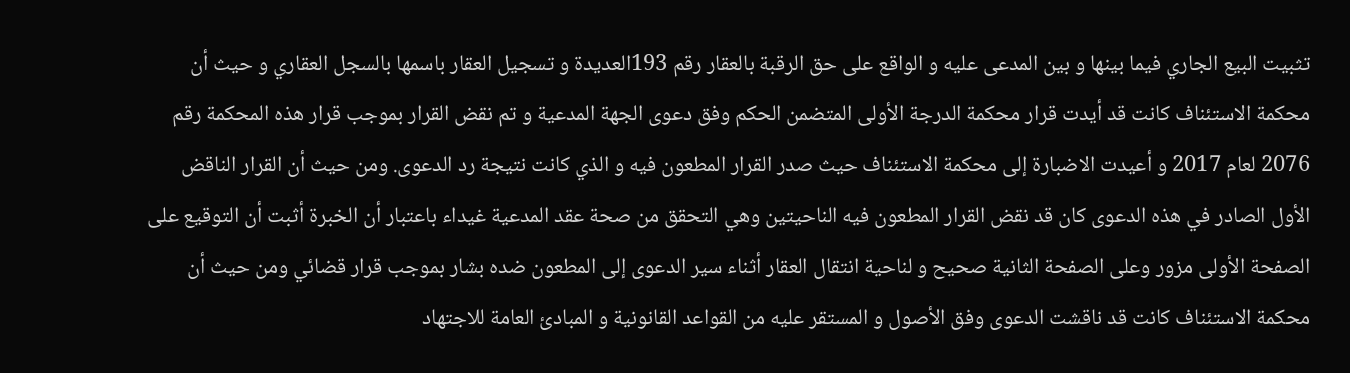تثبيت البيع الجاري فيما بينها و بين المدعى عليه و الواقع على حق الرقبة بالعقار رقم 193العديدة و تسجيل العقار باسمها بالسجل العقاري و حيث أن محكمة الاستئناف كانت قد أيدت قرار محكمة الدرجة الأولى المتضمن الحكم وفق دعوى الجهة المدعية و تم نقض القرار بموجب قرار هذه المحكمة رقم 2076 لعام 2017 و أعيدت الاضبارة إلى محكمة الاستئناف حيث صدر القرار المطعون فيه و الذي كانت نتيجة رد الدعوى. ومن حيث أن القرار الناقض الأول الصادر في هذه الدعوى كان قد نقض القرار المطعون فيه الناحيتين وهي التحقق من صحة عقد المدعية غيداء باعتبار أن الخبرة أثبت أن التوقيع على الصفحة الأولى مزور وعلى الصفحة الثانية صحيح و لناحية انتقال العقار أثناء سير الدعوى إلى المطعون ضده بشار بموجب قرار قضائي ومن حيث أن محكمة الاستئناف كانت قد ناقشت الدعوى وفق الأصول و المستقر عليه من القواعد القانونية و المبادئ العامة للاجتهاد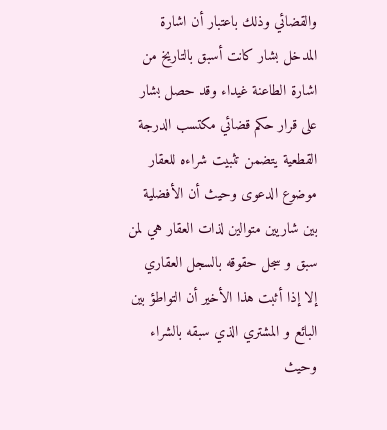والقضائي وذلك باعتبار أن اشارة المدخل بشار كانت أسبق بالتاريخ من اشارة الطاعنة غيداء وقد حصل بشار على قرار حكم قضائي مكتسب الدرجة القطعية يتضمن تثبيت شراءه للعقار موضوع الدعوى وحيث أن الأفضلية بين شاريين متوالين لذات العقار هي لمن سبق و سجل حقوقه بالسجل العقاري إلا إذا أثبت هذا الأخير أن التواطؤ بين البائع و المشتري الذي سبقه بالشراء وحيث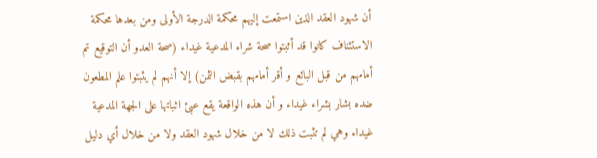أن شهود العقد الذين استمعت إليهم محكمة الدرجة الأولى ومن بعدها محكمة الاستئناف كانوا قد أثبتوا صحة شراء المدعية غيداء (صحة العدو أن التوقيع تم أمامهم من قبل البائع و أقر أمامهم بقبض الثمن) إلا أنهم لم يثبتوا علم المطعون ضده بشار بشراء غيداء و أن هذه الواقعة يقع عبئ اثباتها على الجهة المدعية غيداء وهي لم تثبت ذلك لا من خلال شهود العقد ولا من خلال أي دليل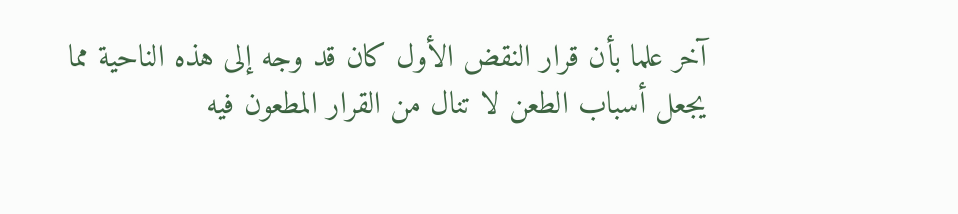آخر علما بأن قرار النقض الأول كان قد وجه إلى هذه الناحية مما يجعل أسباب الطعن لا تنال من القرار المطعون فيه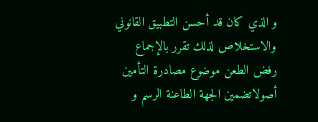و الذي كان قد أحسن التطبيق القانوني والاستخلاص لذلك تقرر بالإجماع رفض الطعن موضوع مصادرة التأمين أصولاتضمين الجهة الطاعنة الرسم و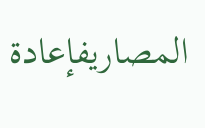المصاريفإعادة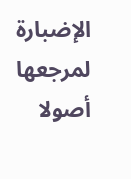الإضبارة لمرجعها أصولا